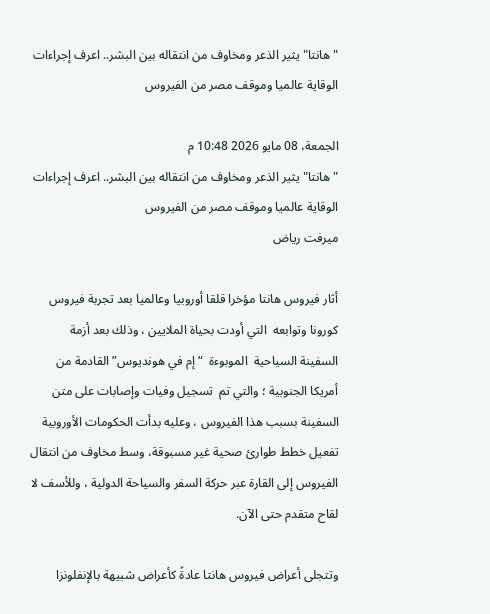"هانتا" يثير الذعر ومخاوف من انتقاله بين البشر.. اعرف إجراءات الوقاية عالميا وموقف مصر من الفيروس

الجمعة، 08 مايو 2026 10:48 م
"هانتا" يثير الذعر ومخاوف من انتقاله بين البشر.. اعرف إجراءات الوقاية عالميا وموقف مصر من الفيروس
ميرفت رياض

أثار فيروس هانتا مؤخرا قلقا أوروبيا وعالميا بعد تجربة فيروس كورونا وتوابعه  التي أودت بحياة الملايين ، وذلك بعد أزمة السفينة السياحية  الموبوءة  “إم في هونديوس” القادمة من أمريكا الجنوبية ؛ والتي تم  تسجيل وفيات وإصابات على متن السفينة بسبب هذا الفيروس ، وعليه بدأت الحكومات الأوروبية تفعيل خطط طوارئ صحية غير مسبوقة، وسط مخاوف من انتقال الفيروس إلى القارة عبر حركة السفر والسياحة الدولية ، وللأسف لا لقاح متقدم حتى الآن.

وتتجلى أعراض فيروس هانتا عادةً كأعراض شبيهة بالإنفلونزا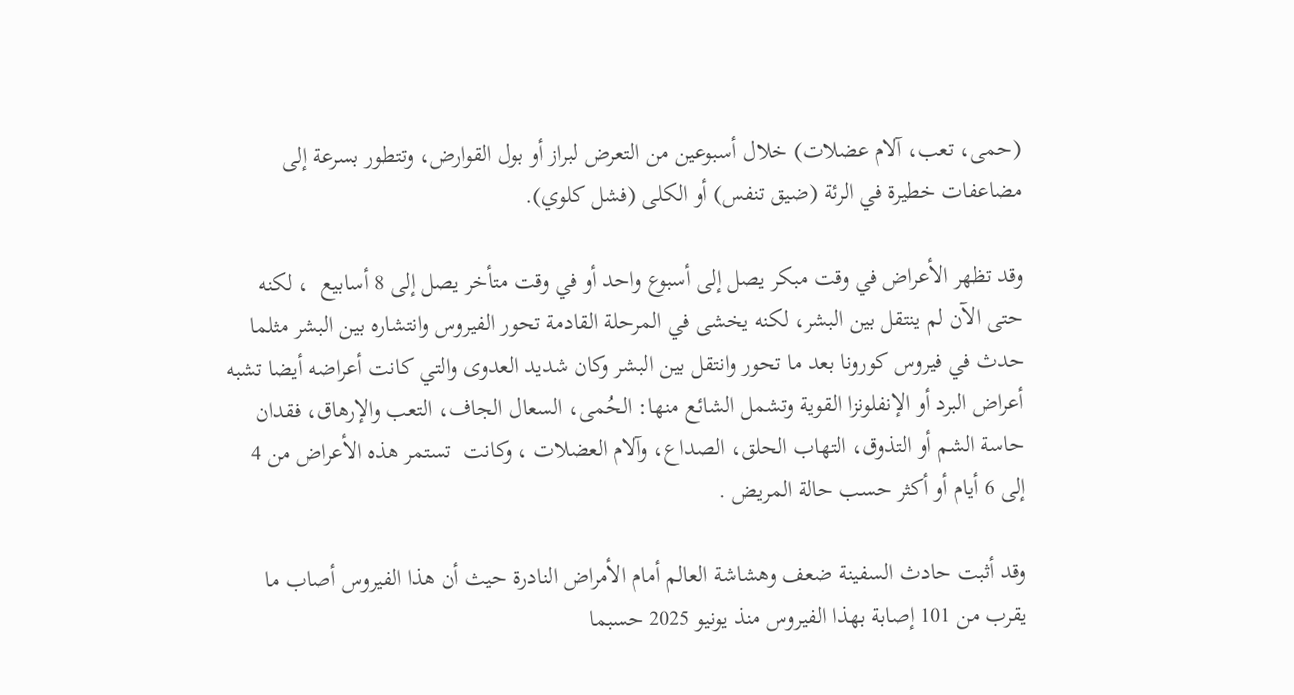(حمى، تعب، آلام عضلات) خلال أسبوعين من التعرض لبراز أو بول القوارض، وتتطور بسرعة إلى مضاعفات خطيرة في الرئة (ضيق تنفس) أو الكلى (فشل كلوي).

وقد تظهر الأعراض في وقت مبكر يصل إلى أسبوع واحد أو في وقت متأخر يصل إلى 8 أسابيع  ، لكنه حتى الآن لم ينتقل بين البشر، لكنه يخشى في المرحلة القادمة تحور الفيروس وانتشاره بين البشر مثلما حدث في فيروس كورونا بعد ما تحور وانتقل بين البشر وكان شديد العدوى والتي كانت أعراضه أيضا تشبه أعراض البرد أو الإنفلونزا القوية وتشمل الشائع منها: الحُمى، السعال الجاف، التعب والإرهاق، فقدان حاسة الشم أو التذوق، التهاب الحلق، الصداع، وآلام العضلات ، وكانت  تستمر هذه الأعراض من 4 إلى 6 أيام أو أكثر حسب حالة المريض .

وقد أثبت حادث السفينة ضعف وهشاشة العالم أمام الأمراض النادرة حيث أن هذا الفيروس أصاب ما يقرب من 101 إصابة بهذا الفيروس منذ يونيو 2025 حسبما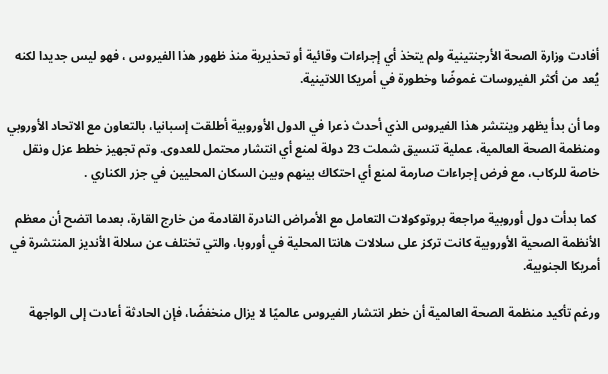أفادت وزارة الصحة الأرجنتينية ولم يتخذ أي إجراءات وقائية أو تحذيرية منذ ظهور هذا الفيروس ، فهو ليس جديدا لكنه يُعد من أكثر الفيروسات غموضًا وخطورة في أمريكا اللاتينية.

وما أن بدأ يظهر وينتشر هذا الفيروس الذي أحدث ذعرا في الدول الأوروبية أطلقت إسبانيا، بالتعاون مع الاتحاد الأوروبي ومنظمة الصحة العالمية، عملية تنسيق شملت 23 دولة لمنع أي انتشار محتمل للعدوى. وتم تجهيز خطط عزل ونقل خاصة للركاب، مع فرض إجراءات صارمة لمنع أي احتكاك بينهم وبين السكان المحليين في جزر الكناري .

 كما بدأت دول أوروبية مراجعة بروتوكولات التعامل مع الأمراض النادرة القادمة من خارج القارة، بعدما اتضح أن معظم الأنظمة الصحية الأوروبية كانت تركز على سلالات هانتا المحلية في أوروبا، والتي تختلف عن سلالة الأنديز المنتشرة في أمريكا الجنوبية.

ورغم تأكيد منظمة الصحة العالمية أن خطر انتشار الفيروس عالميًا لا يزال منخفضًا، فإن الحادثة أعادت إلى الواجهة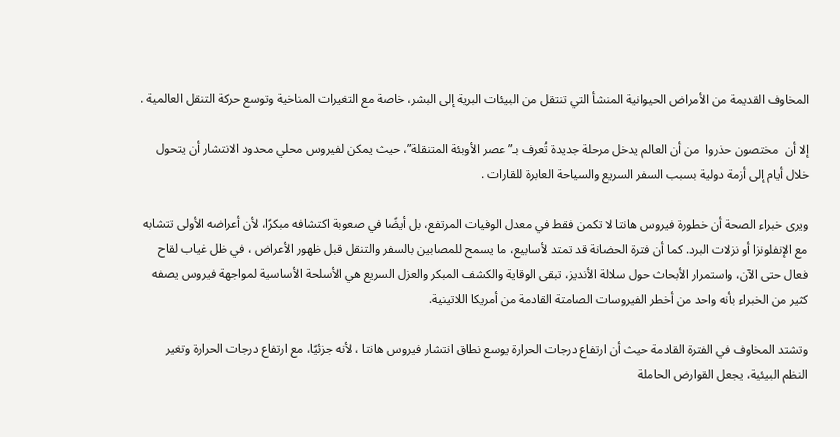المخاوف القديمة من الأمراض الحيوانية المنشأ التي تنتقل من البيئات البرية إلى البشر، خاصة مع التغيرات المناخية وتوسع حركة التنقل العالمية .

إلا أن  مختصون حذروا  من أن العالم يدخل مرحلة جديدة تُعرف بـ”عصر الأوبئة المتنقلة”، حيث يمكن لفيروس محلي محدود الانتشار أن يتحول خلال أيام إلى أزمة دولية بسبب السفر السريع والسياحة العابرة للقارات .

ويرى خبراء الصحة أن خطورة فيروس هانتا لا تكمن فقط في معدل الوفيات المرتفع، بل أيضًا في صعوبة اكتشافه مبكرًا، لأن أعراضه الأولى تتشابه مع الإنفلونزا أو نزلات البرد. كما أن فترة الحضانة قد تمتد لأسابيع، ما يسمح للمصابين بالسفر والتنقل قبل ظهور الأعراض ، في ظل غياب لقاح فعال حتى الآن، واستمرار الأبحاث حول سلالة الأنديز، تبقى الوقاية والكشف المبكر والعزل السريع هي الأسلحة الأساسية لمواجهة فيروس يصفه كثير من الخبراء بأنه واحد من أخطر الفيروسات الصامتة القادمة من أمريكا اللاتينية.

وتشتد المخاوف في الفترة القادمة حيث أن ارتفاع درجات الحرارة يوسع نطاق انتشار فيروس هانتا ، لأنه جزئيًا، مع ارتفاع درجات الحرارة وتغير النظم البيئية، يجعل القوارض الحاملة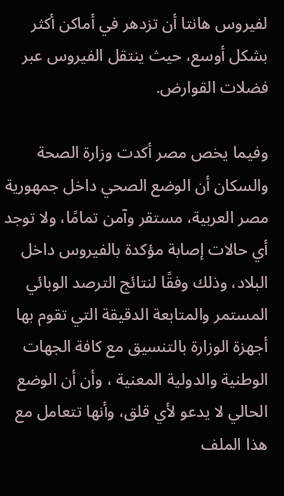لفيروس هانتا أن تزدهر في أماكن أكثر بشكل أوسع، حيث ينتقل الفيروس عبر فضلات القوارض.

وفيما يخص مصر أكدت وزارة الصحة والسكان أن الوضع الصحي داخل جمهورية مصر العربية، مستقر وآمن تمامًا، ولا توجد أي حالات إصابة مؤكدة بالفيروس داخل البلاد، وذلك وفقًا لنتائج الترصد الوبائي المستمر والمتابعة الدقيقة التي تقوم بها أجهزة الوزارة بالتنسيق مع كافة الجهات الوطنية والدولية المعنية ، وأن أن الوضع الحالي لا يدعو لأي قلق، وأنها تتعامل مع هذا الملف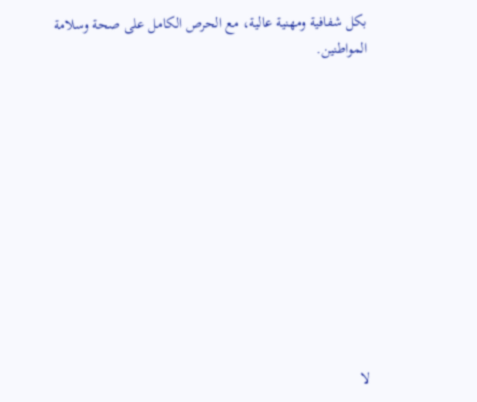بكل شفافية ومهنية عالية، مع الحرص الكامل على صحة وسلامة المواطنين.











لا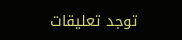توجد تعليقات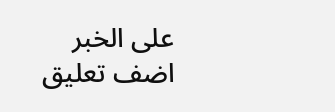على الخبر
اضف تعليق